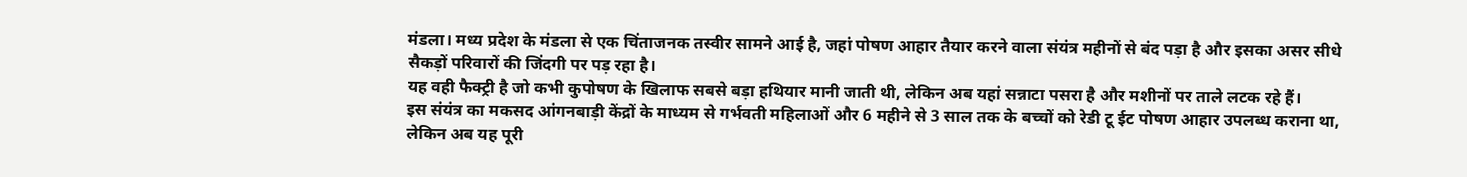मंडला। मध्य प्रदेश के मंडला से एक चिंताजनक तस्वीर सामने आई है, जहां पोषण आहार तैयार करने वाला संयंत्र महीनों से बंद पड़ा है और इसका असर सीधे सैकड़ों परिवारों की जिंदगी पर पड़ रहा है।
यह वही फैक्ट्री है जो कभी कुपोषण के खिलाफ सबसे बड़ा हथियार मानी जाती थी, लेकिन अब यहां सन्नाटा पसरा है और मशीनों पर ताले लटक रहे हैं।
इस संयंत्र का मकसद आंगनबाड़ी केंद्रों के माध्यम से गर्भवती महिलाओं और 6 महीने से 3 साल तक के बच्चों को रेडी टू ईट पोषण आहार उपलब्ध कराना था, लेकिन अब यह पूरी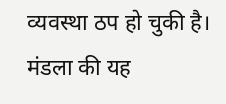व्यवस्था ठप हो चुकी है।
मंडला की यह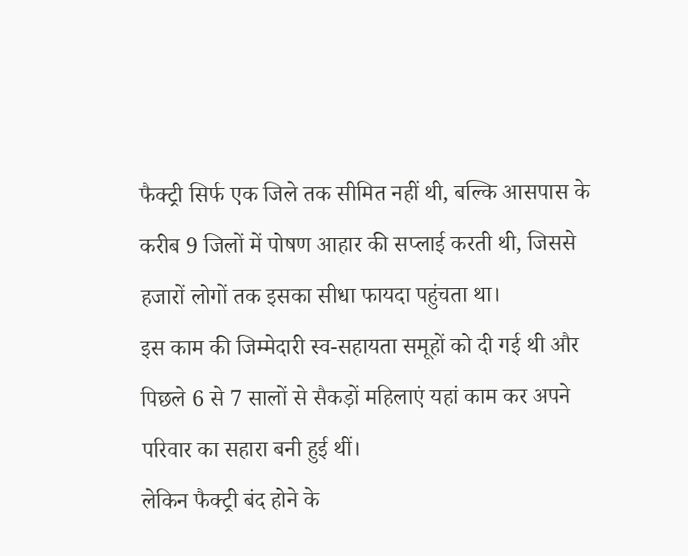फैक्ट्री सिर्फ एक जिले तक सीमित नहीं थी, बल्कि आसपास के करीब 9 जिलों में पोषण आहार की सप्लाई करती थी, जिससे हजारों लोगों तक इसका सीधा फायदा पहुंचता था।
इस काम की जिम्मेदारी स्व-सहायता समूहों को दी गई थी और पिछले 6 से 7 सालों से सैकड़ों महिलाएं यहां काम कर अपने परिवार का सहारा बनी हुई थीं।
लेकिन फैक्ट्री बंद होने के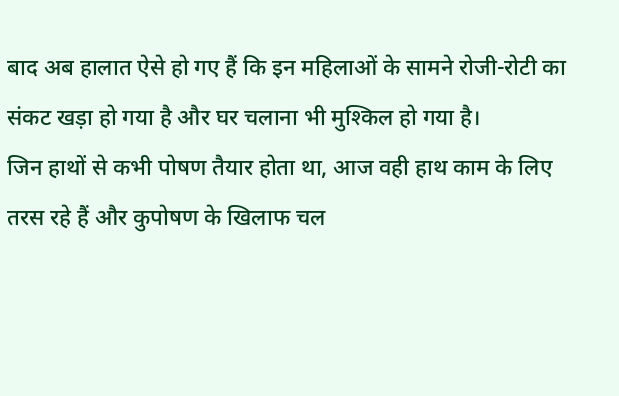बाद अब हालात ऐसे हो गए हैं कि इन महिलाओं के सामने रोजी-रोटी का संकट खड़ा हो गया है और घर चलाना भी मुश्किल हो गया है।
जिन हाथों से कभी पोषण तैयार होता था, आज वही हाथ काम के लिए तरस रहे हैं और कुपोषण के खिलाफ चल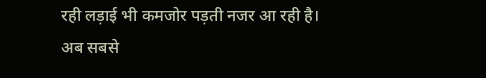रही लड़ाई भी कमजोर पड़ती नजर आ रही है।
अब सबसे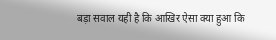बड़ा सवाल यही है कि आखिर ऐसा क्या हुआ कि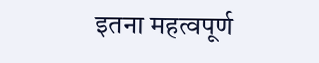इतना महत्वपूर्ण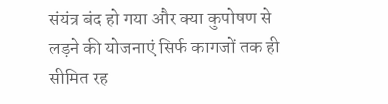संयंत्र बंद हो गया और क्या कुपोषण से लड़ने की योजनाएं सिर्फ कागजों तक ही सीमित रह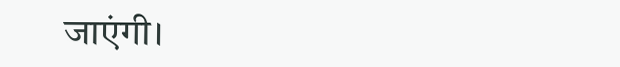जाएंगी।